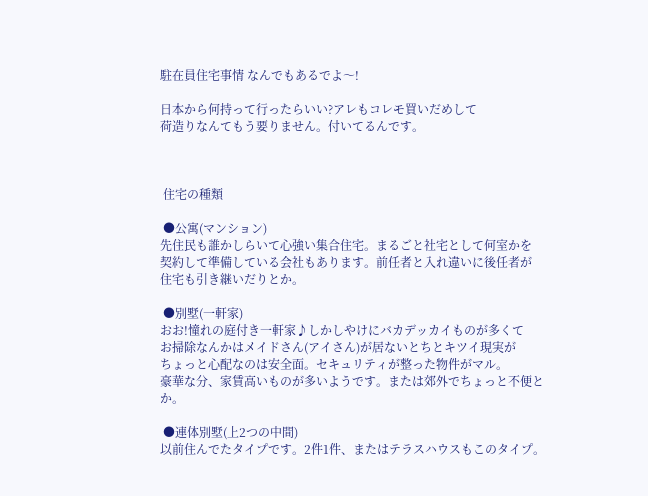駐在員住宅事情 なんでもあるでよ〜!

日本から何持って行ったらいい?アレもコレモ買いだめして
荷造りなんてもう要りません。付いてるんです。



 住宅の種類

 ●公寓(マンション)
先住民も誰かしらいて心強い集合住宅。まるごと社宅として何室かを
契約して準備している会社もあります。前任者と入れ違いに後任者が
住宅も引き継いだりとか。

 ●別墅(一軒家)
おお!憧れの庭付き一軒家♪しかしやけにバカデッカイものが多くて
お掃除なんかはメイドさん(アイさん)が居ないとちとキツイ現実が
ちょっと心配なのは安全面。セキュリティが整った物件がマル。
豪華な分、家賃高いものが多いようです。または郊外でちょっと不便とか。

 ●連体別墅(上2つの中間)
以前住んでたタイプです。2件1件、またはテラスハウスもこのタイプ。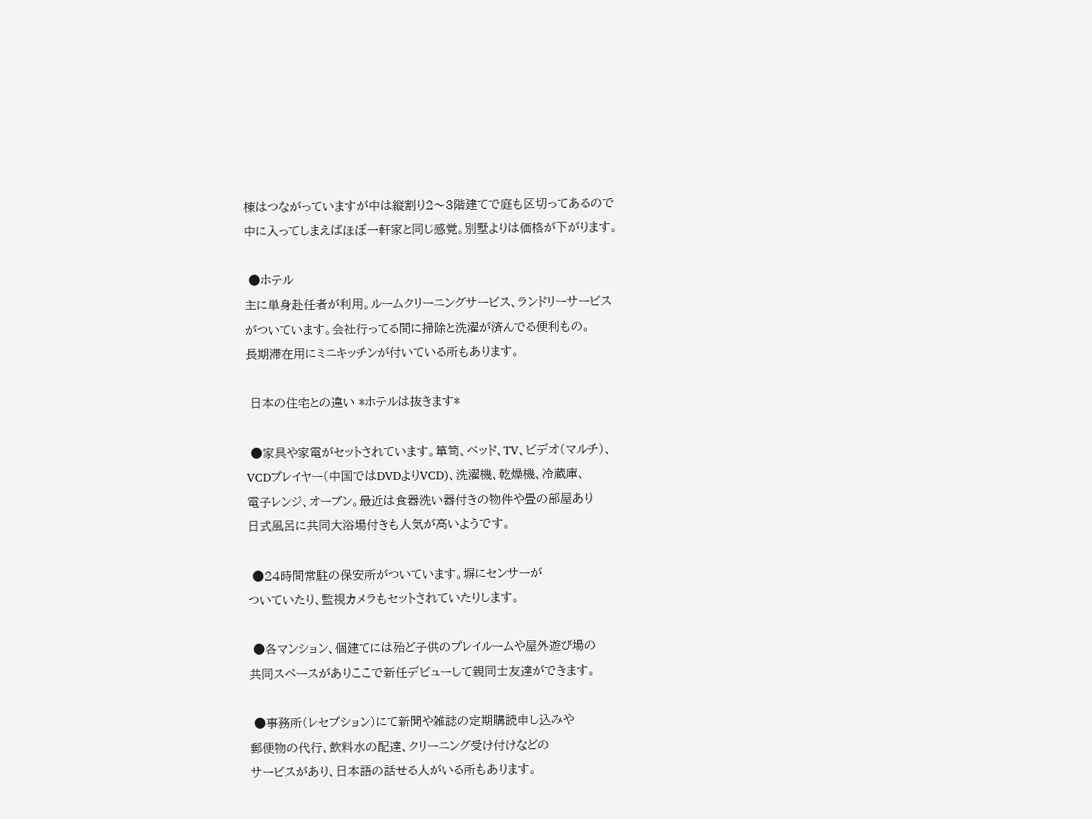棟はつながっていますが中は縦割り2〜3階建てで庭も区切ってあるので
中に入ってしまえばほぼ一軒家と同じ感覚。別墅よりは価格が下がります。

 ●ホテル
主に単身赴任者が利用。ルームクリーニングサービス、ランドリーサービス
がついています。会社行ってる間に掃除と洗濯が済んでる便利もの。
長期滞在用にミニキッチンが付いている所もあります。

 日本の住宅との違い *ホテルは抜きます*

 ●家具や家電がセットされています。箪笥、ベッド、TV、ビデオ(マルチ)、
VCDプレイヤー(中国ではDVDよりVCD)、洗濯機、乾燥機、冷蔵庫、
電子レンジ、オーブン。最近は食器洗い器付きの物件や畳の部屋あり
日式風呂に共同大浴場付きも人気が高いようです。

 ●24時間常駐の保安所がついています。塀にセンサーが
ついていたり、監視カメラもセットされていたりします。

 ●各マンション、個建てには殆ど子供のプレイルームや屋外遊び場の
共同スペースがありここで新任デビューして親同士友達ができます。

 ●事務所(レセプション)にて新聞や雑誌の定期購読申し込みや
郵便物の代行、飲料水の配達、クリーニング受け付けなどの
サービスがあり、日本語の話せる人がいる所もあります。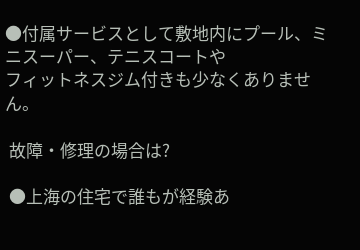●付属サービスとして敷地内にプール、ミニスーパー、テニスコートや
フィットネスジム付きも少なくありません。

 故障・修理の場合は?

 ●上海の住宅で誰もが経験あ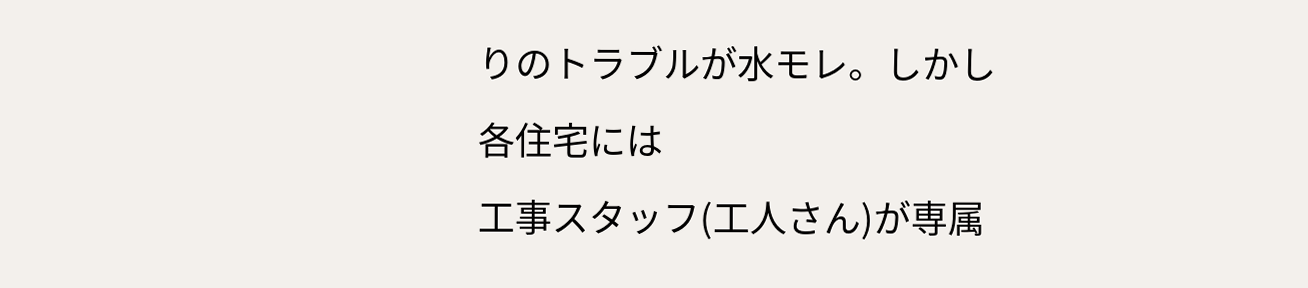りのトラブルが水モレ。しかし各住宅には
工事スタッフ(工人さん)が専属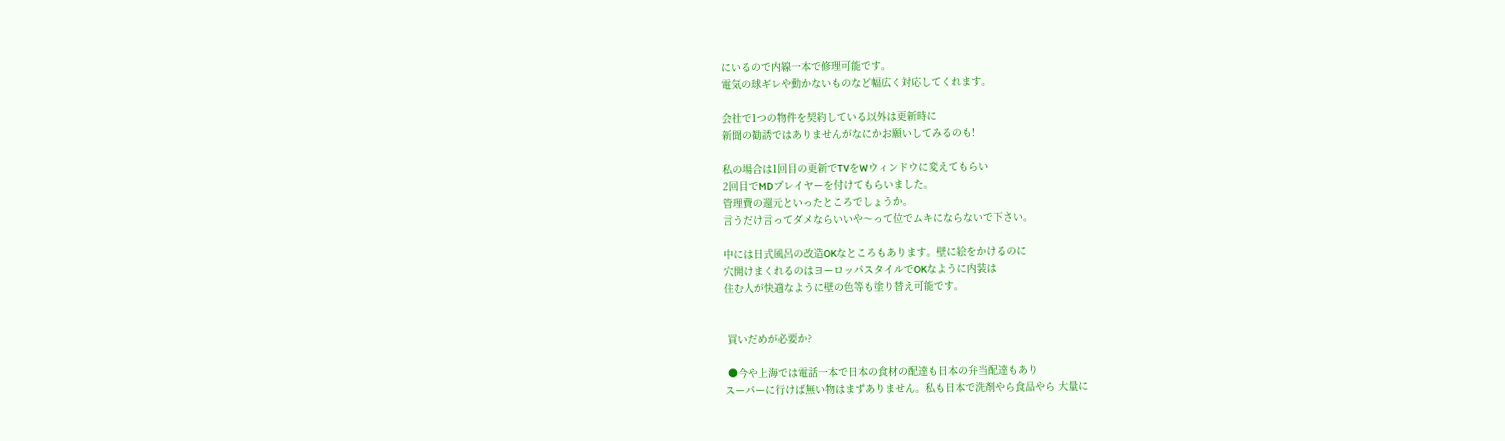にいるので内線一本で修理可能です。
電気の球ギレや動かないものなど幅広く対応してくれます。

会社で1つの物件を契約している以外は更新時に
新聞の勧誘ではありませんがなにかお願いしてみるのも!

私の場合は1回目の更新でTVをWウィンドウに変えてもらい
2回目でMDプレイヤーを付けてもらいました。
管理費の還元といったところでしょうか。
言うだけ言ってダメならいいや〜って位でムキにならないで下さい。

中には日式風呂の改造OKなところもあります。壁に絵をかけるのに
穴開けまくれるのはヨーロッパスタイルでOKなように内装は
住む人が快適なように壁の色等も塗り替え可能です。


 買いだめが必要か?

 ●今や上海では電話一本で日本の食材の配達も日本の弁当配達もあり
スーパーに行けば無い物はまずありません。私も日本で洗剤やら食品やら 大量に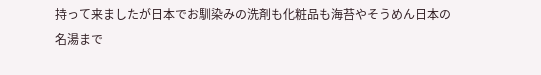持って来ましたが日本でお馴染みの洗剤も化粧品も海苔やそうめん日本の名湯まで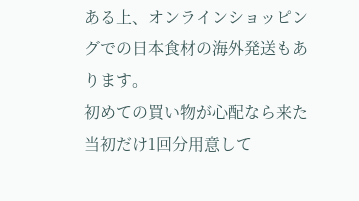ある上、オンラインショッピングでの日本食材の海外発送もあります。
初めての買い物が心配なら来た当初だけ1回分用意して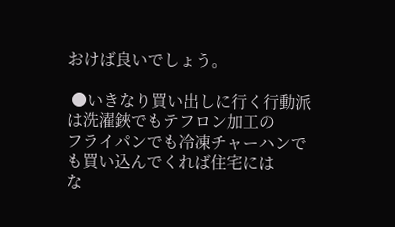おけば良いでしょう。

 ●いきなり買い出しに行く行動派は洗濯鋏でもテフロン加工の
フライパンでも冷凍チャーハンでも買い込んでくれば住宅には
な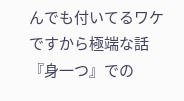んでも付いてるワケですから極端な話『身一つ』での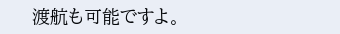渡航も可能ですよ。